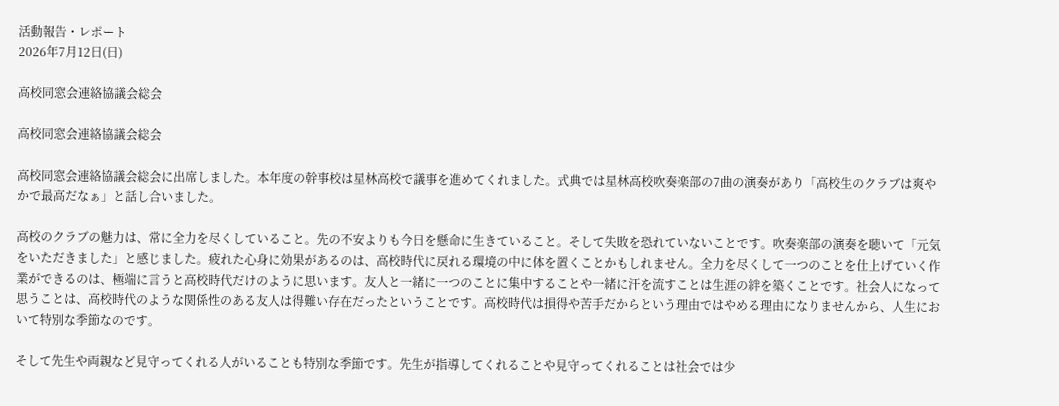活動報告・レポート
2026年7月12日(日)

高校同窓会連絡協議会総会

高校同窓会連絡協議会総会

高校同窓会連絡協議会総会に出席しました。本年度の幹事校は星林高校で議事を進めてくれました。式典では星林高校吹奏楽部の7曲の演奏があり「高校生のクラブは爽やかで最高だなぁ」と話し合いました。

高校のクラブの魅力は、常に全力を尽くしていること。先の不安よりも今日を懸命に生きていること。そして失敗を恐れていないことです。吹奏楽部の演奏を聴いて「元気をいただきました」と感じました。疲れた心身に効果があるのは、高校時代に戻れる環境の中に体を置くことかもしれません。全力を尽くして一つのことを仕上げていく作業ができるのは、極端に言うと高校時代だけのように思います。友人と一緒に一つのことに集中することや一緒に汗を流すことは生涯の絆を築くことです。社会人になって思うことは、高校時代のような関係性のある友人は得難い存在だったということです。高校時代は損得や苦手だからという理由ではやめる理由になりませんから、人生において特別な季節なのです。

そして先生や両親など見守ってくれる人がいることも特別な季節です。先生が指導してくれることや見守ってくれることは社会では少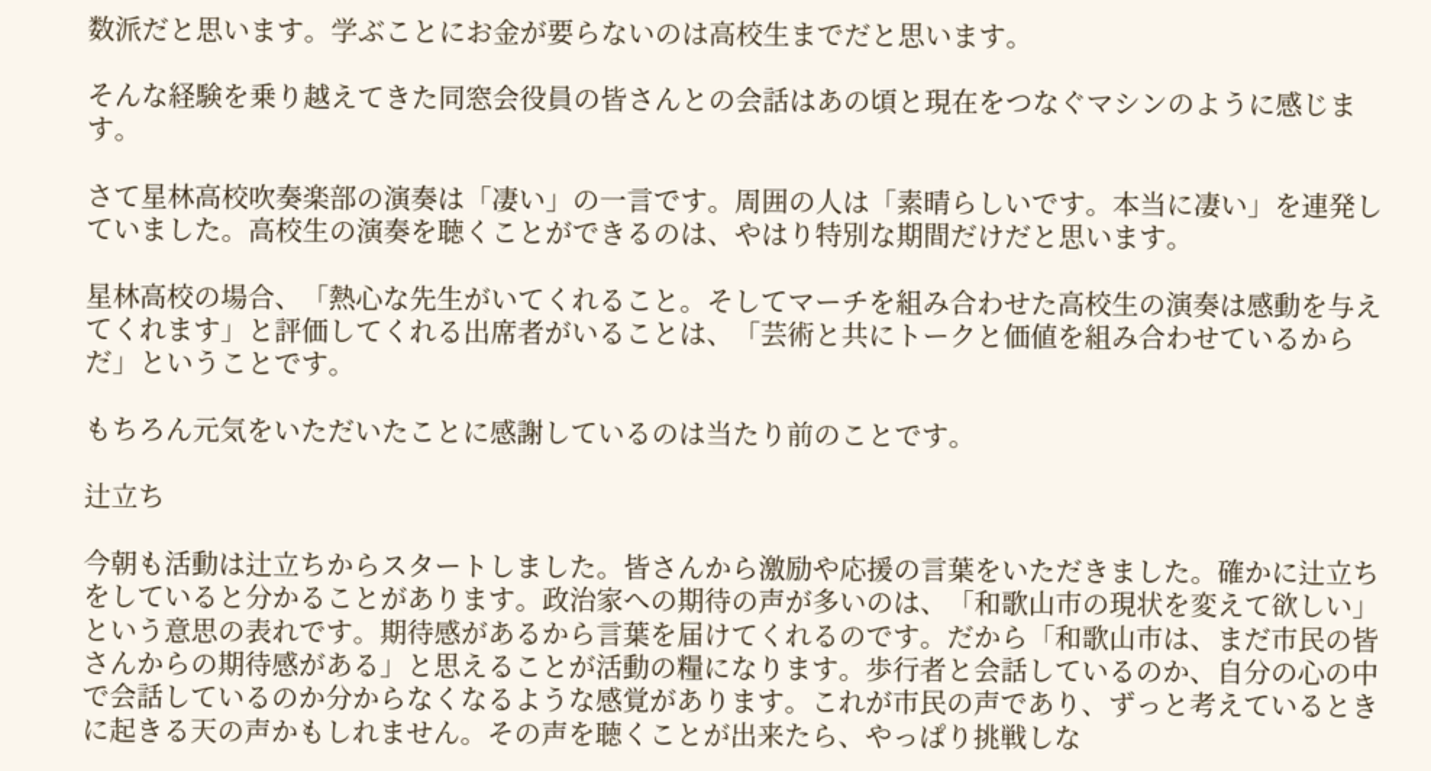数派だと思います。学ぶことにお金が要らないのは高校生までだと思います。

そんな経験を乗り越えてきた同窓会役員の皆さんとの会話はあの頃と現在をつなぐマシンのように感じます。

さて星林高校吹奏楽部の演奏は「凄い」の一言です。周囲の人は「素晴らしいです。本当に凄い」を連発していました。高校生の演奏を聴くことができるのは、やはり特別な期間だけだと思います。

星林高校の場合、「熱心な先生がいてくれること。そしてマーチを組み合わせた高校生の演奏は感動を与えてくれます」と評価してくれる出席者がいることは、「芸術と共にトークと価値を組み合わせているからだ」ということです。

もちろん元気をいただいたことに感謝しているのは当たり前のことです。

辻立ち

今朝も活動は辻立ちからスタートしました。皆さんから激励や応援の言葉をいただきました。確かに辻立ちをしていると分かることがあります。政治家への期待の声が多いのは、「和歌山市の現状を変えて欲しい」という意思の表れです。期待感があるから言葉を届けてくれるのです。だから「和歌山市は、まだ市民の皆さんからの期待感がある」と思えることが活動の糧になります。歩行者と会話しているのか、自分の心の中で会話しているのか分からなくなるような感覚があります。これが市民の声であり、ずっと考えているときに起きる天の声かもしれません。その声を聴くことが出来たら、やっぱり挑戦しな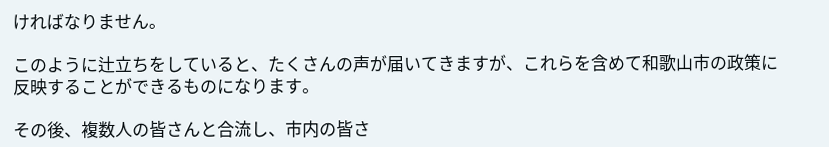ければなりません。

このように辻立ちをしていると、たくさんの声が届いてきますが、これらを含めて和歌山市の政策に反映することができるものになります。

その後、複数人の皆さんと合流し、市内の皆さ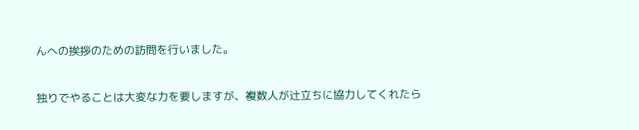んへの挨拶のための訪問を行いました。

独りでやることは大変な力を要しますが、複数人が辻立ちに協力してくれたら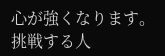心が強くなります。挑戦する人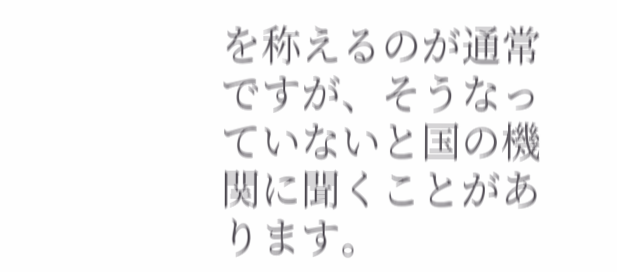を称えるのが通常ですが、そうなっていないと国の機関に聞くことがあります。